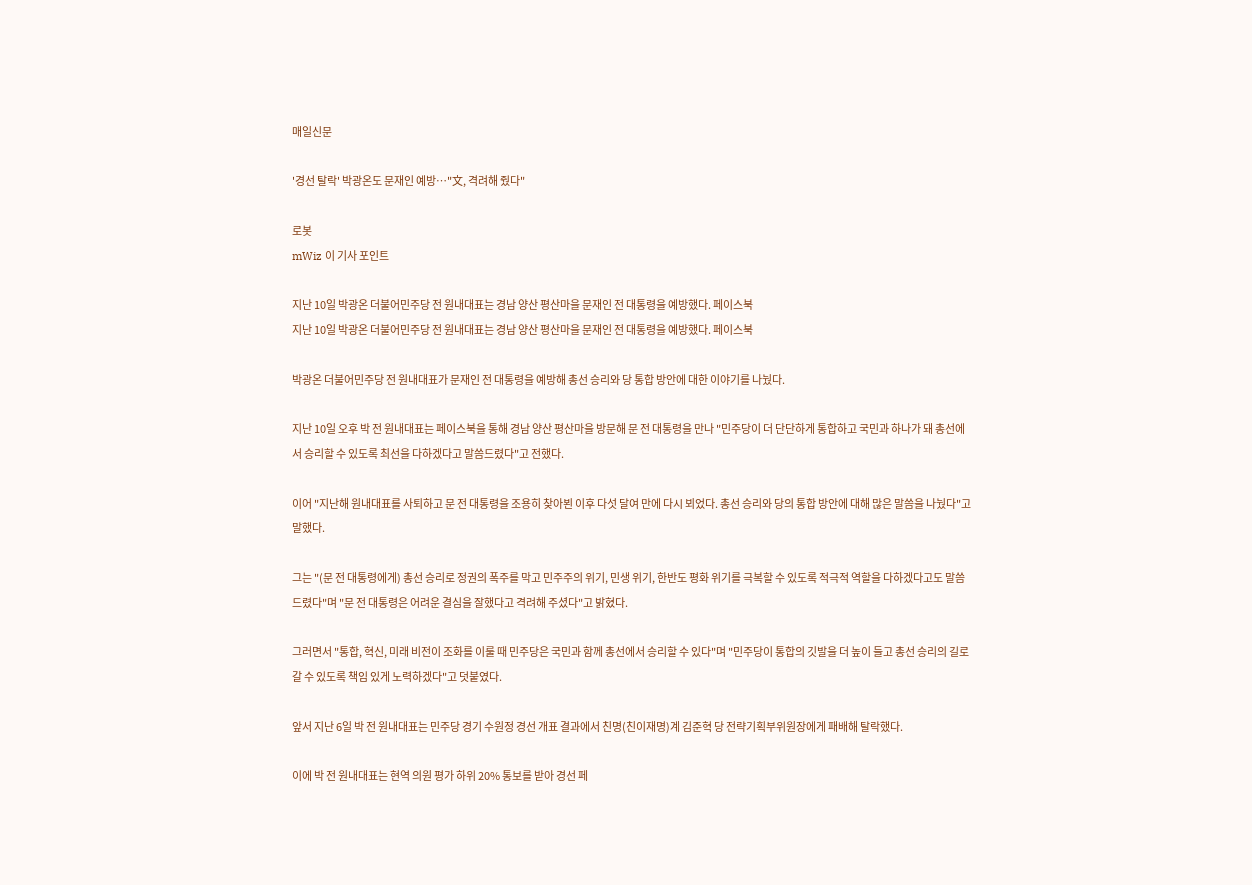매일신문

'경선 탈락' 박광온도 문재인 예방…"文, 격려해 줬다"

로봇
mWiz 이 기사 포인트

지난 10일 박광온 더불어민주당 전 원내대표는 경남 양산 평산마을 문재인 전 대통령을 예방했다. 페이스북
지난 10일 박광온 더불어민주당 전 원내대표는 경남 양산 평산마을 문재인 전 대통령을 예방했다. 페이스북

박광온 더불어민주당 전 원내대표가 문재인 전 대통령을 예방해 총선 승리와 당 통합 방안에 대한 이야기를 나눴다.

지난 10일 오후 박 전 원내대표는 페이스북을 통해 경남 양산 평산마을 방문해 문 전 대통령을 만나 "민주당이 더 단단하게 통합하고 국민과 하나가 돼 총선에서 승리할 수 있도록 최선을 다하겠다고 말씀드렸다"고 전했다.

이어 "지난해 원내대표를 사퇴하고 문 전 대통령을 조용히 찾아뵌 이후 다섯 달여 만에 다시 뵈었다. 총선 승리와 당의 통합 방안에 대해 많은 말씀을 나눴다"고 말했다.

그는 "(문 전 대통령에게) 총선 승리로 정권의 폭주를 막고 민주주의 위기, 민생 위기, 한반도 평화 위기를 극복할 수 있도록 적극적 역할을 다하겠다고도 말씀드렸다"며 "문 전 대통령은 어려운 결심을 잘했다고 격려해 주셨다"고 밝혔다.

그러면서 "통합, 혁신, 미래 비전이 조화를 이룰 때 민주당은 국민과 함께 총선에서 승리할 수 있다"며 "민주당이 통합의 깃발을 더 높이 들고 총선 승리의 길로 갈 수 있도록 책임 있게 노력하겠다"고 덧붙였다.

앞서 지난 6일 박 전 원내대표는 민주당 경기 수원정 경선 개표 결과에서 친명(친이재명)계 김준혁 당 전략기획부위원장에게 패배해 탈락했다.

이에 박 전 원내대표는 현역 의원 평가 하위 20% 통보를 받아 경선 페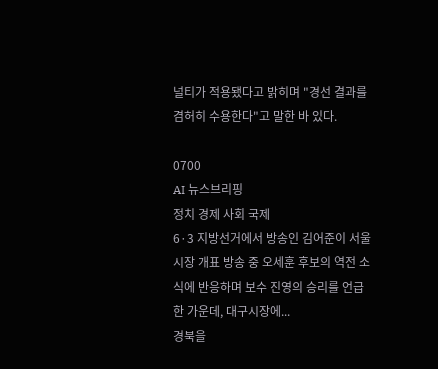널티가 적용됐다고 밝히며 "경선 결과를 겸허히 수용한다"고 말한 바 있다.

0700
AI 뉴스브리핑
정치 경제 사회 국제
6·3 지방선거에서 방송인 김어준이 서울시장 개표 방송 중 오세훈 후보의 역전 소식에 반응하며 보수 진영의 승리를 언급한 가운데, 대구시장에...
경북을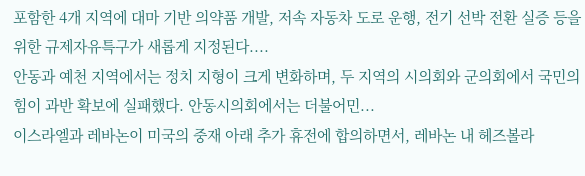포함한 4개 지역에 대마 기반 의약품 개발, 저속 자동차 도로 운행, 전기 선박 전환 실증 등을 위한 규제자유특구가 새롭게 지정된다....
안동과 예천 지역에서는 정치 지형이 크게 변화하며, 두 지역의 시의회와 군의회에서 국민의힘이 과반 확보에 실패했다. 안동시의회에서는 더불어민...
이스라엘과 레바논이 미국의 중재 아래 추가 휴전에 합의하면서, 레바논 내 헤즈볼라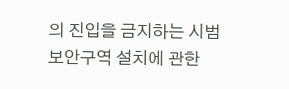의 진입을 금지하는 시범 보안구역 설치에 관한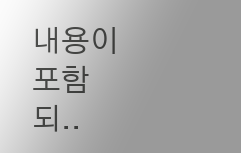내용이 포함되..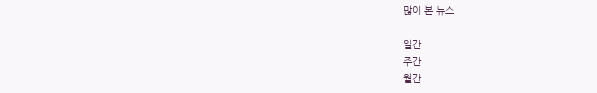많이 본 뉴스

일간
주간
월간